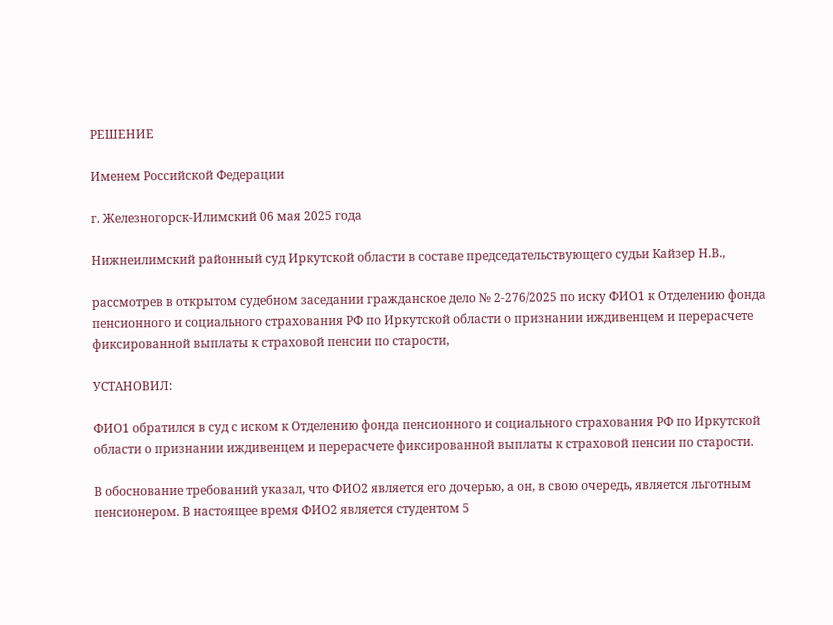РЕШЕНИЕ

Именем Российской Федерации

г. Железногорск-Илимский 06 мая 2025 года

Нижнеилимский районный суд Иркутской области в составе председательствующего судьи Кайзер Н.В.,

рассмотрев в открытом судебном заседании гражданское дело № 2-276/2025 по иску ФИО1 к Отделению фонда пенсионного и социального страхования РФ по Иркутской области о признании иждивенцем и перерасчете фиксированной выплаты к страховой пенсии по старости,

УСТАНОВИЛ:

ФИО1 обратился в суд с иском к Отделению фонда пенсионного и социального страхования РФ по Иркутской области о признании иждивенцем и перерасчете фиксированной выплаты к страховой пенсии по старости.

В обоснование требований указал, что ФИО2 является его дочерью, а он, в свою очередь, является льготным пенсионером. В настоящее время ФИО2 является студентом 5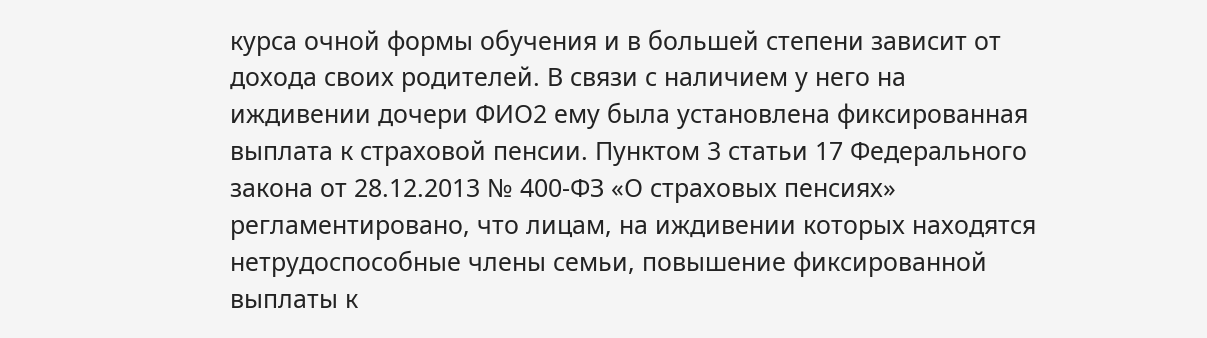курса очной формы обучения и в большей степени зависит от дохода своих родителей. В связи с наличием у него на иждивении дочери ФИО2 ему была установлена фиксированная выплата к страховой пенсии. Пунктом 3 статьи 17 Федерального закона от 28.12.2013 № 400-ФЗ «О страховых пенсиях» регламентировано, что лицам, на иждивении которых находятся нетрудоспособные члены семьи, повышение фиксированной выплаты к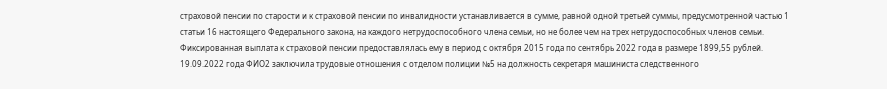страховой пенсии по старости и к страховой пенсии по инвалидности устанавливается в сумме, равной одной третьей суммы, предусмотренной частью 1 статьи 16 настоящего Федерального закона, на каждого нетрудоспособного члена семьи, но не более чем на трех нетрудоспособных членов семьи. Фиксированная выплата к страховой пенсии предоставлялась ему в период с октября 2015 года по сентябрь 2022 года в размере 1899,55 рублей. 19.09.2022 года ФИО2 заключила трудовые отношения с отделом полиции №5 на должность секретаря машиниста следственного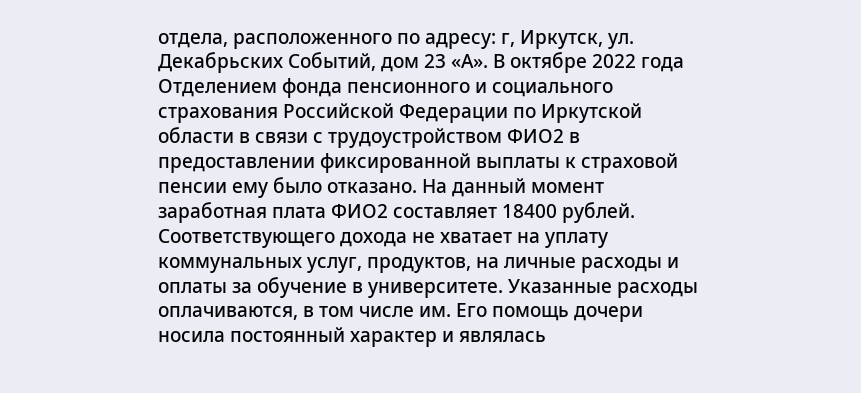отдела, расположенного по адресу: г, Иркутск, ул. Декабрьских Событий, дом 23 «А». В октябре 2022 года Отделением фонда пенсионного и социального страхования Российской Федерации по Иркутской области в связи с трудоустройством ФИО2 в предоставлении фиксированной выплаты к страховой пенсии ему было отказано. На данный момент заработная плата ФИО2 составляет 18400 рублей. Соответствующего дохода не хватает на уплату коммунальных услуг, продуктов, на личные расходы и оплаты за обучение в университете. Указанные расходы оплачиваются, в том числе им. Его помощь дочери носила постоянный характер и являлась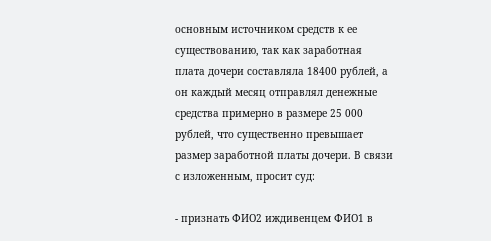основным источником средств к ее существованию, так как заработная плата дочери составляла 18400 рублей, а он каждый месяц отправлял денежные средства примерно в размере 25 000 рублей, что существенно превышает размер заработной платы дочери. В связи с изложенным, просит суд:

- признать ФИО2 иждивенцем ФИО1 в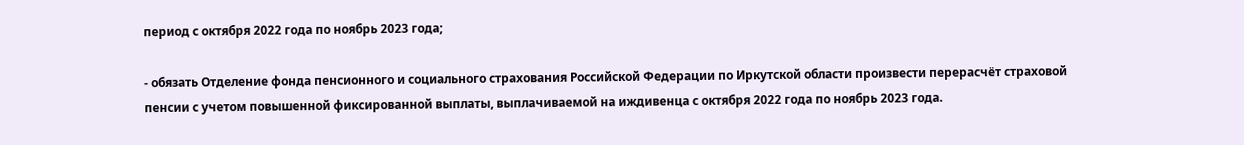период с октября 2022 года по ноябрь 2023 года;

- обязать Отделение фонда пенсионного и социального страхования Российской Федерации по Иркутской области произвести перерасчёт страховой пенсии с учетом повышенной фиксированной выплаты, выплачиваемой на иждивенца с октября 2022 года по ноябрь 2023 года.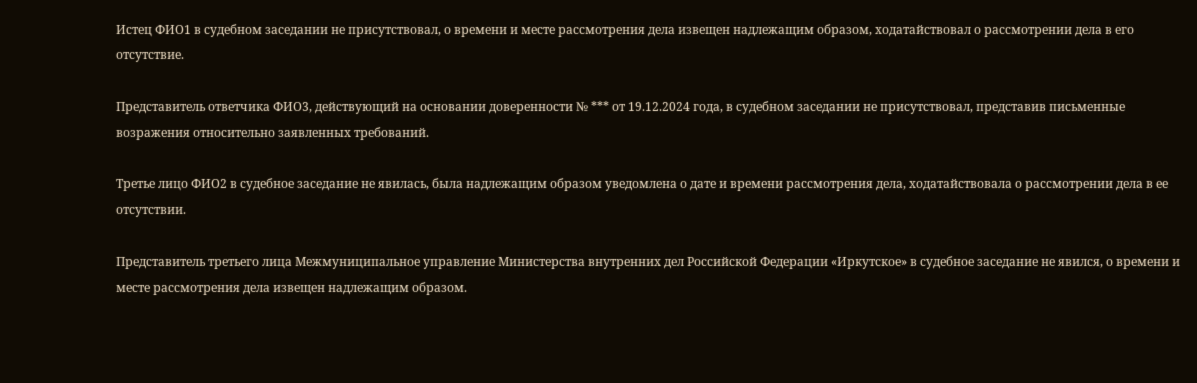Истец ФИО1 в судебном заседании не присутствовал, о времени и месте рассмотрения дела извещен надлежащим образом, ходатайствовал о рассмотрении дела в его отсутствие.

Представитель ответчика ФИО3, действующий на основании доверенности № *** от 19.12.2024 года, в судебном заседании не присутствовал, представив письменные возражения относительно заявленных требований.

Третье лицо ФИО2 в судебное заседание не явилась, была надлежащим образом уведомлена о дате и времени рассмотрения дела, ходатайствовала о рассмотрении дела в ее отсутствии.

Представитель третьего лица Межмуниципальное управление Министерства внутренних дел Российской Федерации «Иркутское» в судебное заседание не явился, о времени и месте рассмотрения дела извещен надлежащим образом.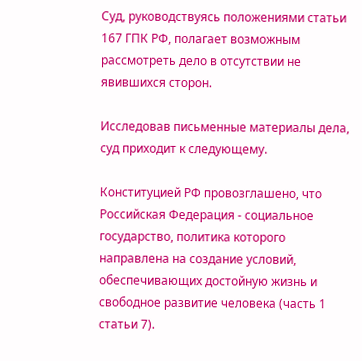Суд, руководствуясь положениями статьи 167 ГПК РФ, полагает возможным рассмотреть дело в отсутствии не явившихся сторон.

Исследовав письменные материалы дела, суд приходит к следующему.

Конституцией РФ провозглашено, что Российская Федерация - социальное государство, политика которого направлена на создание условий, обеспечивающих достойную жизнь и свободное развитие человека (часть 1 статьи 7).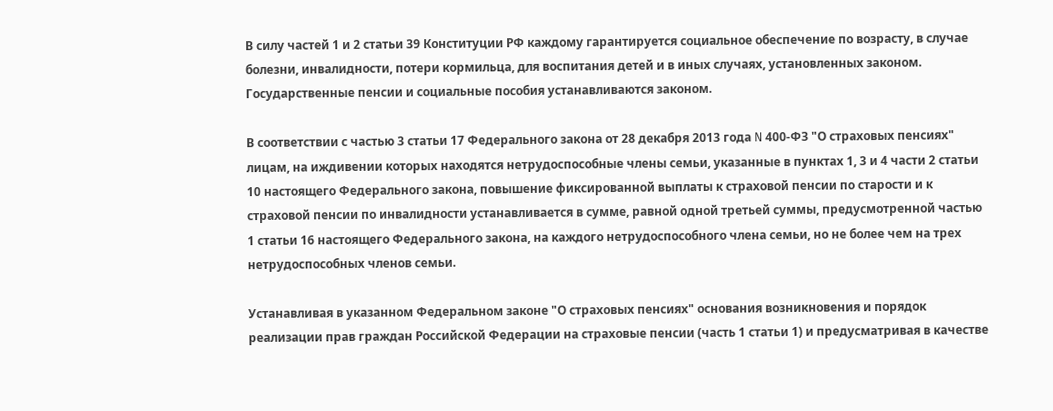В силу частей 1 и 2 статьи 39 Конституции РФ каждому гарантируется социальное обеспечение по возрасту, в случае болезни, инвалидности, потери кормильца, для воспитания детей и в иных случаях, установленных законом. Государственные пенсии и социальные пособия устанавливаются законом.

В соответствии с частью 3 статьи 17 Федерального закона от 28 декабря 2013 года N 400-ФЗ "О страховых пенсиях" лицам, на иждивении которых находятся нетрудоспособные члены семьи, указанные в пунктах 1, 3 и 4 части 2 статьи 10 настоящего Федерального закона, повышение фиксированной выплаты к страховой пенсии по старости и к страховой пенсии по инвалидности устанавливается в сумме, равной одной третьей суммы, предусмотренной частью 1 статьи 16 настоящего Федерального закона, на каждого нетрудоспособного члена семьи, но не более чем на трех нетрудоспособных членов семьи.

Устанавливая в указанном Федеральном законе "О страховых пенсиях" основания возникновения и порядок реализации прав граждан Российской Федерации на страховые пенсии (часть 1 статьи 1) и предусматривая в качестве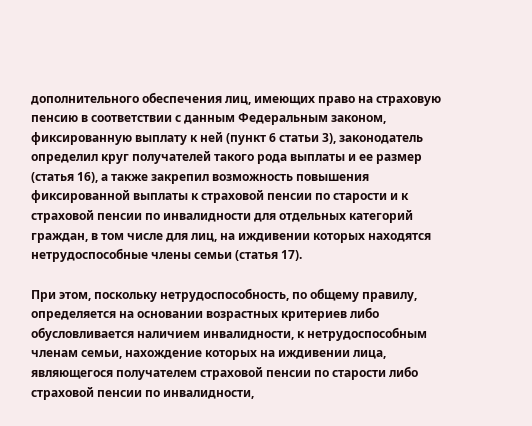дополнительного обеспечения лиц, имеющих право на страховую пенсию в соответствии с данным Федеральным законом, фиксированную выплату к ней (пункт 6 статьи 3), законодатель определил круг получателей такого рода выплаты и ее размер (статья 16), а также закрепил возможность повышения фиксированной выплаты к страховой пенсии по старости и к страховой пенсии по инвалидности для отдельных категорий граждан, в том числе для лиц, на иждивении которых находятся нетрудоспособные члены семьи (статья 17).

При этом, поскольку нетрудоспособность, по общему правилу, определяется на основании возрастных критериев либо обусловливается наличием инвалидности, к нетрудоспособным членам семьи, нахождение которых на иждивении лица, являющегося получателем страховой пенсии по старости либо страховой пенсии по инвалидности,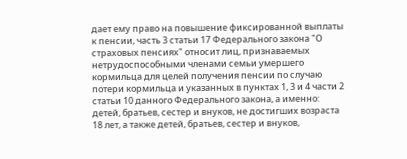дает ему право на повышение фиксированной выплаты к пенсии, часть 3 статьи 17 Федерального закона "О страховых пенсиях" относит лиц, признаваемых нетрудоспособными членами семьи умершего кормильца для целей получения пенсии по случаю потери кормильца и указанных в пунктах 1, 3 и 4 части 2 статьи 10 данного Федерального закона, а именно: детей, братьев, сестер и внуков, не достигших возраста 18 лет, а также детей, братьев, сестер и внуков,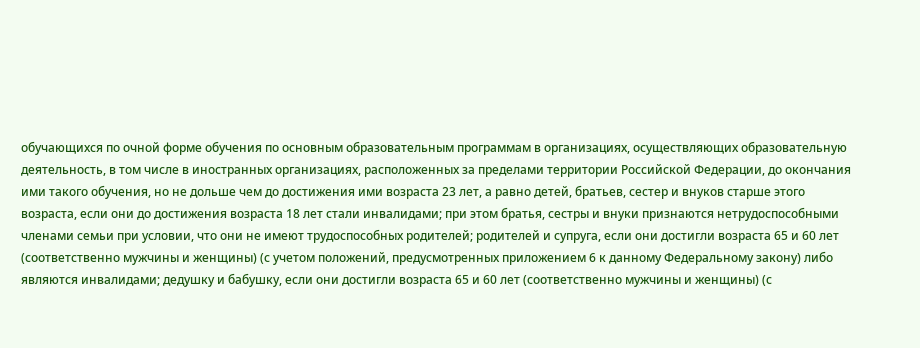обучающихся по очной форме обучения по основным образовательным программам в организациях, осуществляющих образовательную деятельность, в том числе в иностранных организациях, расположенных за пределами территории Российской Федерации, до окончания ими такого обучения, но не дольше чем до достижения ими возраста 23 лет, а равно детей, братьев, сестер и внуков старше этого возраста, если они до достижения возраста 18 лет стали инвалидами; при этом братья, сестры и внуки признаются нетрудоспособными членами семьи при условии, что они не имеют трудоспособных родителей; родителей и супруга, если они достигли возраста 65 и 60 лет (соответственно мужчины и женщины) (с учетом положений, предусмотренных приложением 6 к данному Федеральному закону) либо являются инвалидами; дедушку и бабушку, если они достигли возраста 65 и 60 лет (соответственно мужчины и женщины) (с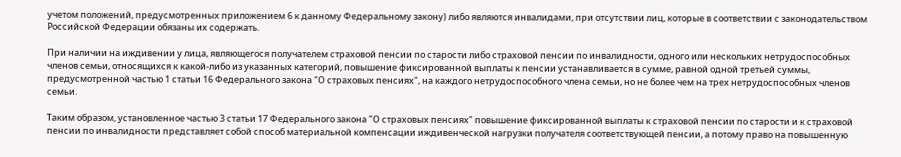учетом положений, предусмотренных приложением 6 к данному Федеральному закону) либо являются инвалидами, при отсутствии лиц, которые в соответствии с законодательством Российской Федерации обязаны их содержать.

При наличии на иждивении у лица, являющегося получателем страховой пенсии по старости либо страховой пенсии по инвалидности, одного или нескольких нетрудоспособных членов семьи, относящихся к какой-либо из указанных категорий, повышение фиксированной выплаты к пенсии устанавливается в сумме, равной одной третьей суммы, предусмотренной частью 1 статьи 16 Федерального закона "О страховых пенсиях", на каждого нетрудоспособного члена семьи, но не более чем на трех нетрудоспособных членов семьи.

Таким образом, установленное частью 3 статьи 17 Федерального закона "О страховых пенсиях" повышение фиксированной выплаты к страховой пенсии по старости и к страховой пенсии по инвалидности представляет собой способ материальной компенсации иждивенческой нагрузки получателя соответствующей пенсии, а потому право на повышенную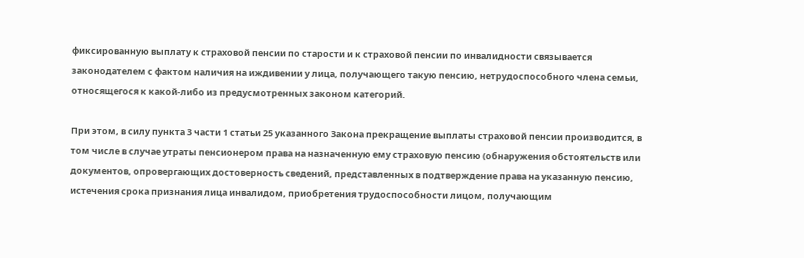фиксированную выплату к страховой пенсии по старости и к страховой пенсии по инвалидности связывается законодателем с фактом наличия на иждивении у лица, получающего такую пенсию, нетрудоспособного члена семьи, относящегося к какой-либо из предусмотренных законом категорий.

При этом, в силу пункта 3 части 1 статьи 25 указанного Закона прекращение выплаты страховой пенсии производится, в том числе в случае утраты пенсионером права на назначенную ему страховую пенсию (обнаружения обстоятельств или документов, опровергающих достоверность сведений, представленных в подтверждение права на указанную пенсию, истечения срока признания лица инвалидом, приобретения трудоспособности лицом, получающим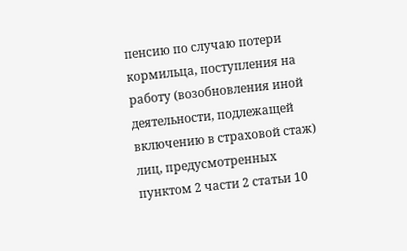пенсию по случаю потери кормильца, поступления на работу (возобновления иной деятельности, подлежащей включению в страховой стаж) лиц, предусмотренных пунктом 2 части 2 статьи 10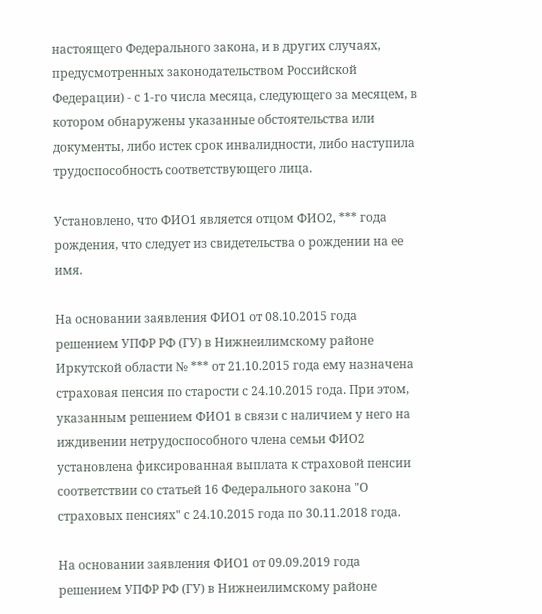настоящего Федерального закона, и в других случаях, предусмотренных законодательством Российской Федерации) - с 1-го числа месяца, следующего за месяцем, в котором обнаружены указанные обстоятельства или документы, либо истек срок инвалидности, либо наступила трудоспособность соответствующего лица.

Установлено, что ФИО1 является отцом ФИО2, *** года рождения, что следует из свидетельства о рождении на ее имя.

На основании заявления ФИО1 от 08.10.2015 года решением УПФР РФ (ГУ) в Нижнеилимскому районе Иркутской области № *** от 21.10.2015 года ему назначена страховая пенсия по старости с 24.10.2015 года. При этом, указанным решением ФИО1 в связи с наличием у него на иждивении нетрудоспособного члена семьи ФИО2 установлена фиксированная выплата к страховой пенсии соответствии со статьей 16 Федерального закона "О страховых пенсиях" с 24.10.2015 года по 30.11.2018 года.

На основании заявления ФИО1 от 09.09.2019 года решением УПФР РФ (ГУ) в Нижнеилимскому районе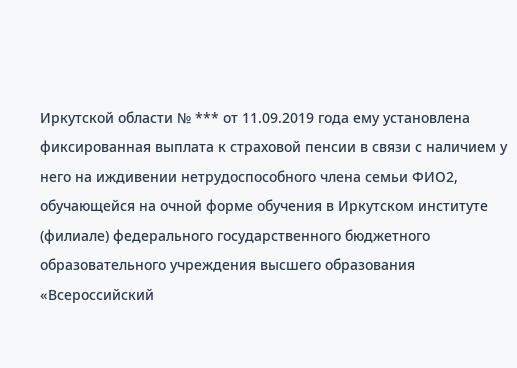Иркутской области № *** от 11.09.2019 года ему установлена фиксированная выплата к страховой пенсии в связи с наличием у него на иждивении нетрудоспособного члена семьи ФИО2, обучающейся на очной форме обучения в Иркутском институте (филиале) федерального государственного бюджетного образовательного учреждения высшего образования «Всероссийский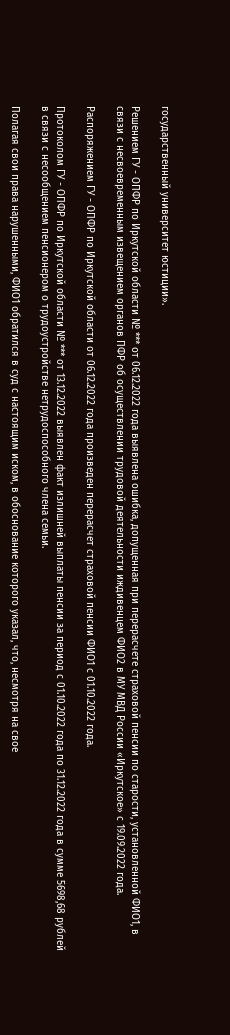государственный университет юстиции».

Решением ГУ - ОПФР по Иркутской области № *** от 06.12.2022 года выявлена ошибка, допущенная при перерасчете страховой пенсии по старости, установленной ФИО1, в связи с несвоевременным извещением органов ПФР об осуществлении трудовой деятельности иждивенцем ФИО2 в МУ МВД России «Иркутское» с 19.09.2022 года.

Распоряжением ГУ - ОПФР по Иркутской области от 06.12.2022 года произведен перерасчет страховой пенсии ФИО1 с 01.10.2022 года.

Протоколом ГУ - ОПФР по Иркутской области № *** от 13.12.2022 выявлен факт излишней выплаты пенсии за период с 01.10.2022 года по 31.12.2022 года в сумме 5698,68 рублей в связи с несообщением пенсионером о трудоустройстве нетрудоспособного члена семьи.

Полагая свои права нарушенными, ФИО1 обратился в суд с настоящим иском, в обоснование которого указал, что, несмотря на свое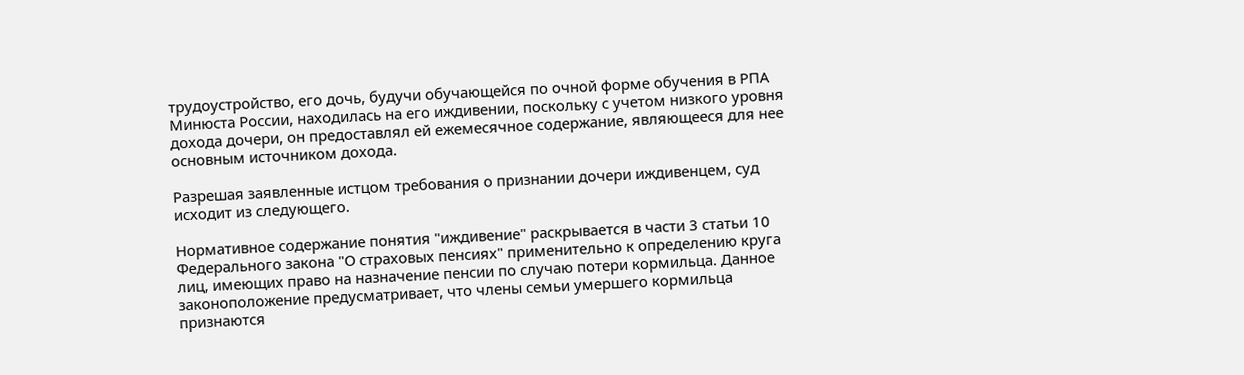трудоустройство, его дочь, будучи обучающейся по очной форме обучения в РПА Минюста России, находилась на его иждивении, поскольку с учетом низкого уровня дохода дочери, он предоставлял ей ежемесячное содержание, являющееся для нее основным источником дохода.

Разрешая заявленные истцом требования о признании дочери иждивенцем, суд исходит из следующего.

Нормативное содержание понятия "иждивение" раскрывается в части 3 статьи 10 Федерального закона "О страховых пенсиях" применительно к определению круга лиц, имеющих право на назначение пенсии по случаю потери кормильца. Данное законоположение предусматривает, что члены семьи умершего кормильца признаются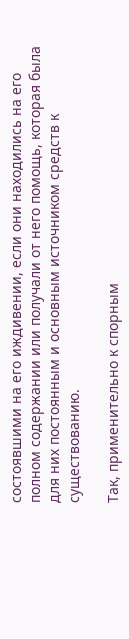состоявшими на его иждивении, если они находились на его полном содержании или получали от него помощь, которая была для них постоянным и основным источником средств к существованию.

Так, применительно к спорным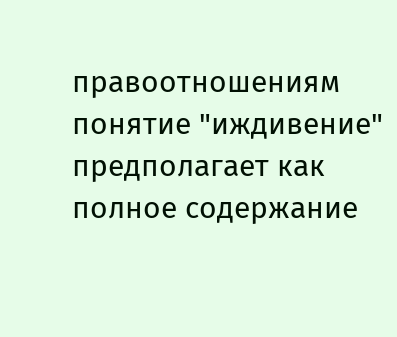правоотношениям понятие "иждивение" предполагает как полное содержание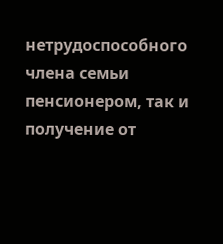нетрудоспособного члена семьи пенсионером, так и получение от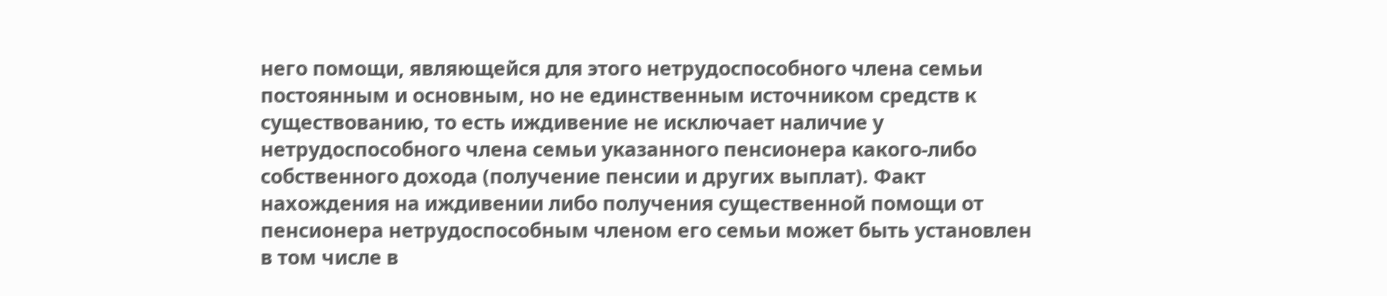него помощи, являющейся для этого нетрудоспособного члена семьи постоянным и основным, но не единственным источником средств к существованию, то есть иждивение не исключает наличие у нетрудоспособного члена семьи указанного пенсионера какого-либо собственного дохода (получение пенсии и других выплат). Факт нахождения на иждивении либо получения существенной помощи от пенсионера нетрудоспособным членом его семьи может быть установлен в том числе в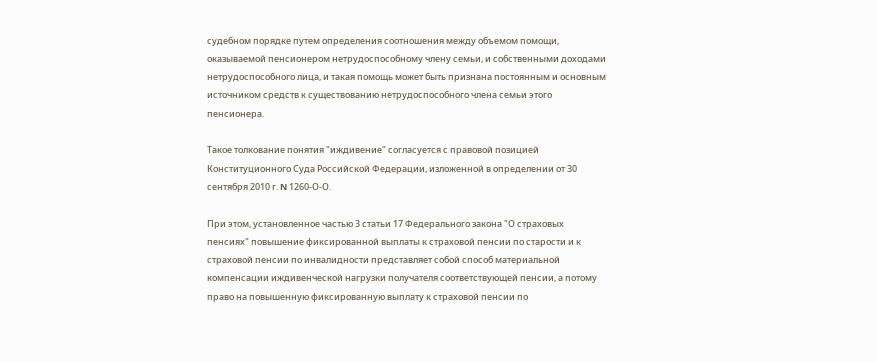судебном порядке путем определения соотношения между объемом помощи, оказываемой пенсионером нетрудоспособному члену семьи, и собственными доходами нетрудоспособного лица, и такая помощь может быть признана постоянным и основным источником средств к существованию нетрудоспособного члена семьи этого пенсионера.

Такое толкование понятия "иждивение" согласуется с правовой позицией Конституционного Суда Российской Федерации, изложенной в определении от 30 сентября 2010 г. N 1260-О-О.

При этом, установленное частью 3 статьи 17 Федерального закона "О страховых пенсиях" повышение фиксированной выплаты к страховой пенсии по старости и к страховой пенсии по инвалидности представляет собой способ материальной компенсации иждивенческой нагрузки получателя соответствующей пенсии, а потому право на повышенную фиксированную выплату к страховой пенсии по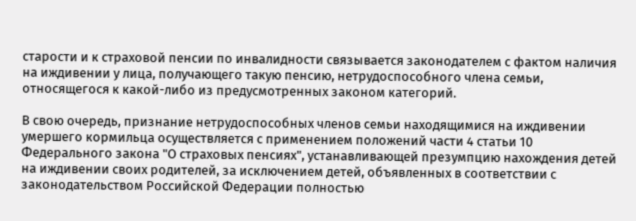старости и к страховой пенсии по инвалидности связывается законодателем с фактом наличия на иждивении у лица, получающего такую пенсию, нетрудоспособного члена семьи, относящегося к какой-либо из предусмотренных законом категорий.

В свою очередь, признание нетрудоспособных членов семьи находящимися на иждивении умершего кормильца осуществляется с применением положений части 4 статьи 10 Федерального закона "О страховых пенсиях", устанавливающей презумпцию нахождения детей на иждивении своих родителей, за исключением детей, объявленных в соответствии с законодательством Российской Федерации полностью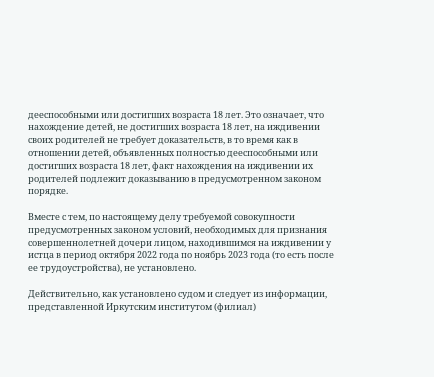дееспособными или достигших возраста 18 лет. Это означает, что нахождение детей, не достигших возраста 18 лет, на иждивении своих родителей не требует доказательств, в то время как в отношении детей, объявленных полностью дееспособными или достигших возраста 18 лет, факт нахождения на иждивении их родителей подлежит доказыванию в предусмотренном законом порядке.

Вместе с тем, по настоящему делу требуемой совокупности предусмотренных законом условий, необходимых для признания совершеннолетней дочери лицом, находившимся на иждивении у истца в период октября 2022 года по ноябрь 2023 года (то есть после ее трудоустройства), не установлено.

Действительно, как установлено судом и следует из информации, представленной Иркутским институтом (филиал)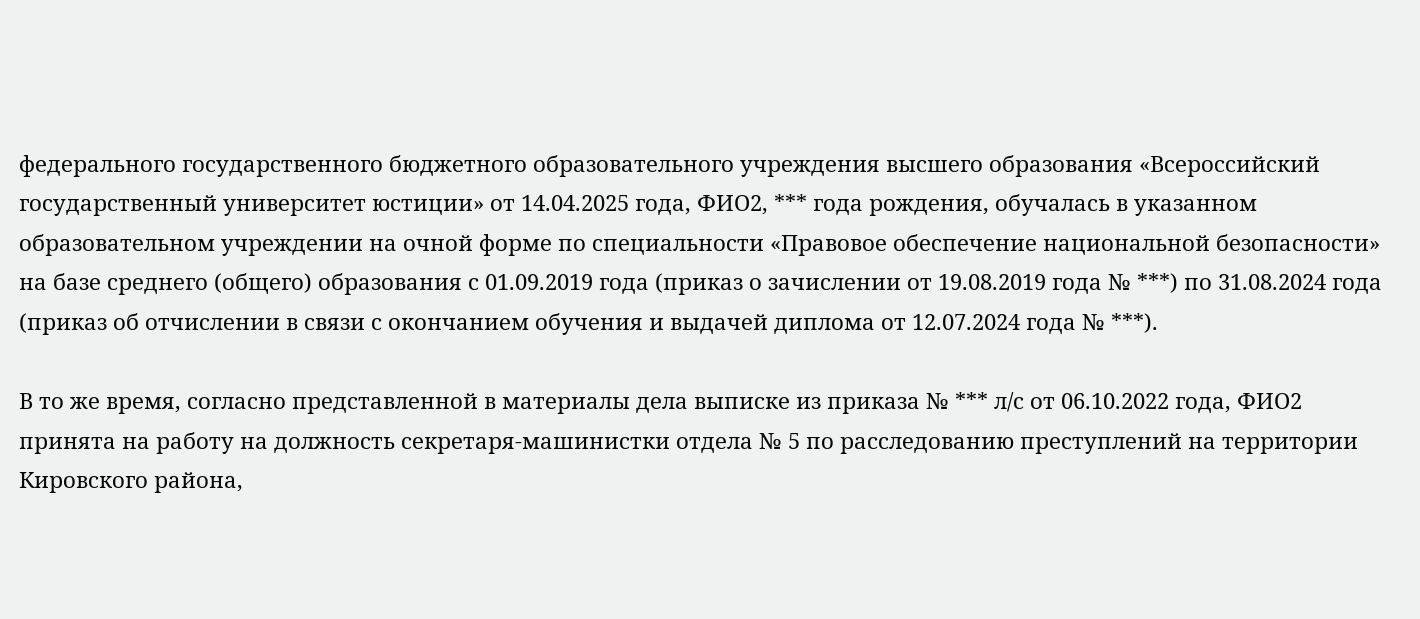федерального государственного бюджетного образовательного учреждения высшего образования «Всероссийский государственный университет юстиции» от 14.04.2025 года, ФИО2, *** года рождения, обучалась в указанном образовательном учреждении на очной форме по специальности «Правовое обеспечение национальной безопасности» на базе среднего (общего) образования с 01.09.2019 года (приказ о зачислении от 19.08.2019 года № ***) по 31.08.2024 года (приказ об отчислении в связи с окончанием обучения и выдачей диплома от 12.07.2024 года № ***).

В то же время, согласно представленной в материалы дела выписке из приказа № *** л/с от 06.10.2022 года, ФИО2 принята на работу на должность секретаря-машинистки отдела № 5 по расследованию преступлений на территории Кировского района,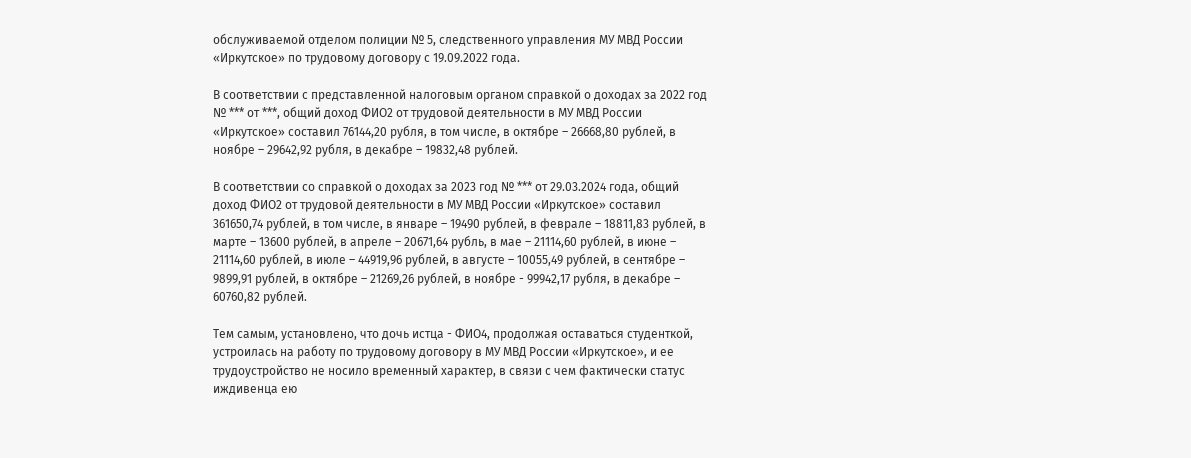обслуживаемой отделом полиции № 5, следственного управления МУ МВД России «Иркутское» по трудовому договору с 19.09.2022 года.

В соответствии с представленной налоговым органом справкой о доходах за 2022 год № *** от ***, общий доход ФИО2 от трудовой деятельности в МУ МВД России «Иркутское» составил 76144,20 рубля, в том числе, в октябре – 26668,80 рублей, в ноябре – 29642,92 рубля, в декабре – 19832,48 рублей.

В соответствии со справкой о доходах за 2023 год № *** от 29.03.2024 года, общий доход ФИО2 от трудовой деятельности в МУ МВД России «Иркутское» составил 361650,74 рублей, в том числе, в январе – 19490 рублей, в феврале – 18811,83 рублей, в марте – 13600 рублей, в апреле – 20671,64 рубль, в мае – 21114,60 рублей, в июне – 21114,60 рублей, в июле – 44919,96 рублей, в августе – 10055,49 рублей, в сентябре – 9899,91 рублей, в октябре – 21269,26 рублей, в ноябре - 99942,17 рубля, в декабре – 60760,82 рублей.

Тем самым, установлено, что дочь истца - ФИО4, продолжая оставаться студенткой, устроилась на работу по трудовому договору в МУ МВД России «Иркутское», и ее трудоустройство не носило временный характер, в связи с чем фактически статус иждивенца ею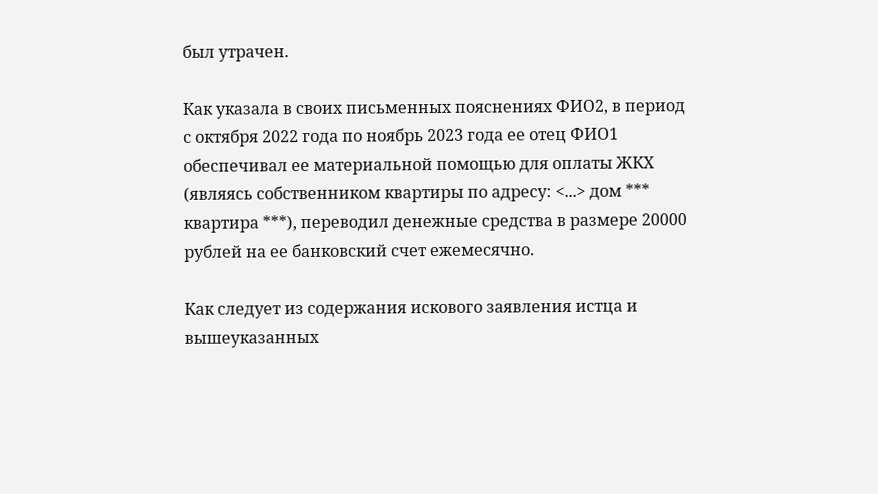был утрачен.

Как указала в своих письменных пояснениях ФИО2, в период с октября 2022 года по ноябрь 2023 года ее отец ФИО1 обеспечивал ее материальной помощью для оплаты ЖКХ (являясь собственником квартиры по адресу: <...> дом *** квартира ***), переводил денежные средства в размере 20000 рублей на ее банковский счет ежемесячно.

Как следует из содержания искового заявления истца и вышеуказанных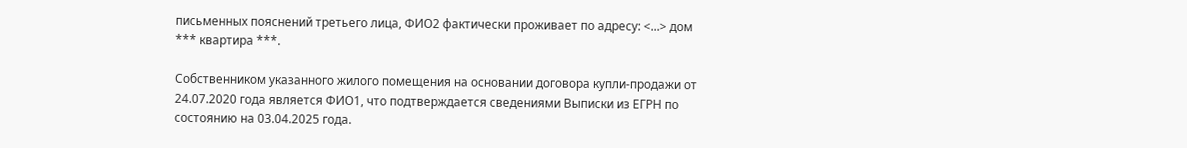письменных пояснений третьего лица, ФИО2 фактически проживает по адресу: <...> дом *** квартира ***.

Собственником указанного жилого помещения на основании договора купли-продажи от 24.07.2020 года является ФИО1, что подтверждается сведениями Выписки из ЕГРН по состоянию на 03.04.2025 года.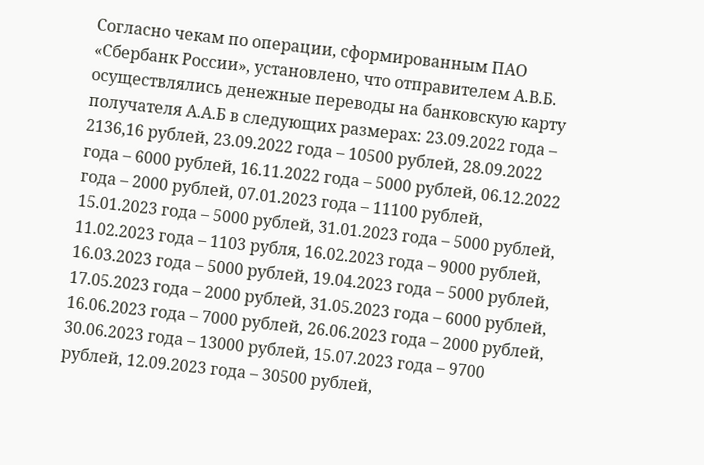Согласно чекам по операции, сформированным ПАО «Сбербанк России», установлено, что отправителем А.В.Б. осуществлялись денежные переводы на банковскую карту получателя А.А.Б в следующих размерах: 23.09.2022 года – 2136,16 рублей, 23.09.2022 года – 10500 рублей, 28.09.2022 года – 6000 рублей, 16.11.2022 года – 5000 рублей, 06.12.2022 года – 2000 рублей, 07.01.2023 года – 11100 рублей, 15.01.2023 года – 5000 рублей, 31.01.2023 года – 5000 рублей, 11.02.2023 года – 1103 рубля, 16.02.2023 года – 9000 рублей, 16.03.2023 года – 5000 рублей, 19.04.2023 года – 5000 рублей, 17.05.2023 года – 2000 рублей, 31.05.2023 года – 6000 рублей, 16.06.2023 года – 7000 рублей, 26.06.2023 года – 2000 рублей, 30.06.2023 года – 13000 рублей, 15.07.2023 года – 9700 рублей, 12.09.2023 года – 30500 рублей,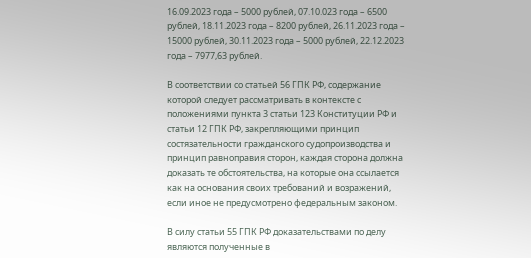16.09.2023 года – 5000 рублей, 07.10.023 года – 6500 рублей, 18.11.2023 года – 8200 рублей, 26.11.2023 года – 15000 рублей, 30.11.2023 года – 5000 рублей, 22.12.2023 года – 7977,63 рублей.

В соответствии со статьей 56 ГПК РФ, содержание которой следует рассматривать в контексте с положениями пункта 3 статьи 123 Конституции РФ и статьи 12 ГПК РФ, закрепляющими принцип состязательности гражданского судопроизводства и принцип равноправия сторон, каждая сторона должна доказать те обстоятельства, на которые она ссылается как на основания своих требований и возражений, если иное не предусмотрено федеральным законом.

В силу статьи 55 ГПК РФ доказательствами по делу являются полученные в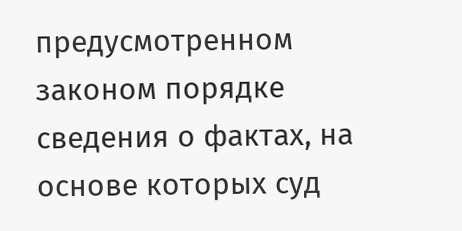предусмотренном законом порядке сведения о фактах, на основе которых суд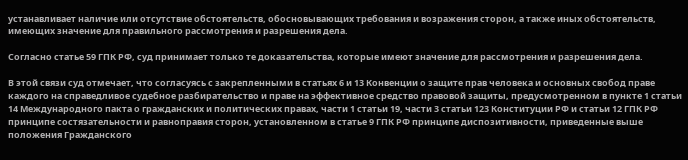устанавливает наличие или отсутствие обстоятельств, обосновывающих требования и возражения сторон, а также иных обстоятельств, имеющих значение для правильного рассмотрения и разрешения дела.

Согласно статье 59 ГПК РФ, суд принимает только те доказательства, которые имеют значение для рассмотрения и разрешения дела.

В этой связи суд отмечает, что согласуясь с закрепленными в статьях 6 и 13 Конвенции о защите прав человека и основных свобод праве каждого на справедливое судебное разбирательство и праве на эффективное средство правовой защиты, предусмотренном в пункте 1 статьи 14 Международного пакта о гражданских и политических правах, части 1 статьи 19, части 3 статьи 123 Конституции РФ и статьи 12 ГПК РФ принципе состязательности и равноправия сторон, установленном в статье 9 ГПК РФ принципе диспозитивности, приведенные выше положения Гражданского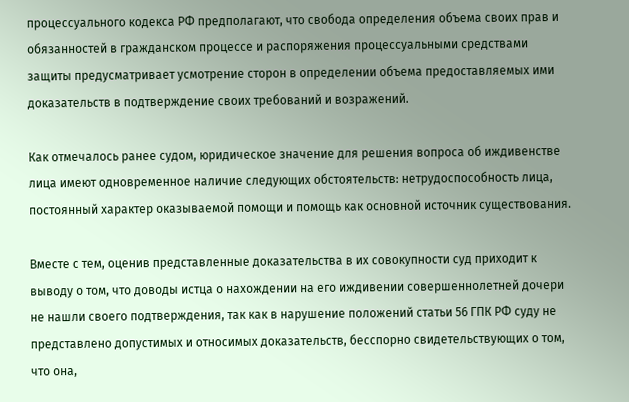процессуального кодекса РФ предполагают, что свобода определения объема своих прав и обязанностей в гражданском процессе и распоряжения процессуальными средствами защиты предусматривает усмотрение сторон в определении объема предоставляемых ими доказательств в подтверждение своих требований и возражений.

Как отмечалось ранее судом, юридическое значение для решения вопроса об иждивенстве лица имеют одновременное наличие следующих обстоятельств: нетрудоспособность лица, постоянный характер оказываемой помощи и помощь как основной источник существования.

Вместе с тем, оценив представленные доказательства в их совокупности суд приходит к выводу о том, что доводы истца о нахождении на его иждивении совершеннолетней дочери не нашли своего подтверждения, так как в нарушение положений статьи 56 ГПК РФ суду не представлено допустимых и относимых доказательств, бесспорно свидетельствующих о том, что она,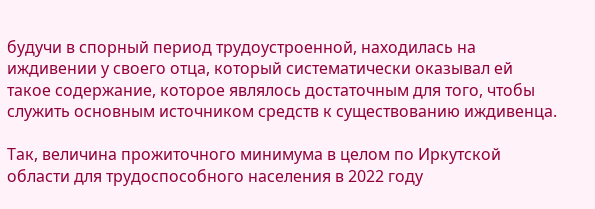будучи в спорный период трудоустроенной, находилась на иждивении у своего отца, который систематически оказывал ей такое содержание, которое являлось достаточным для того, чтобы служить основным источником средств к существованию иждивенца.

Так, величина прожиточного минимума в целом по Иркутской области для трудоспособного населения в 2022 году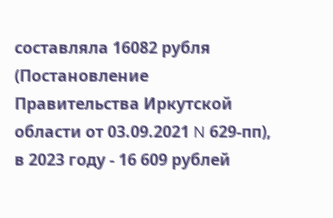составляла 16082 рубля (Постановление Правительства Иркутской области от 03.09.2021 N 629-пп), в 2023 году - 16 609 рублей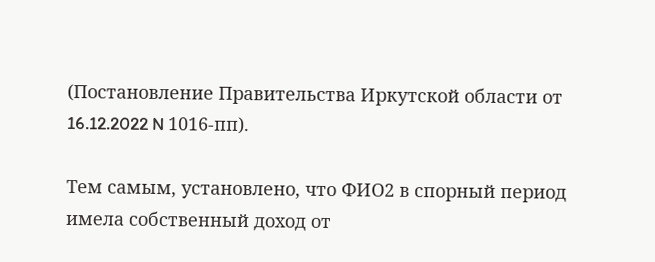(Постановление Правительства Иркутской области от 16.12.2022 N 1016-пп).

Тем самым, установлено, что ФИО2 в спорный период имела собственный доход от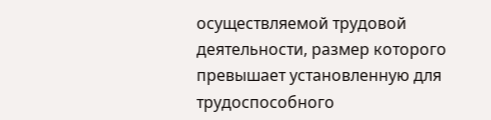осуществляемой трудовой деятельности, размер которого превышает установленную для трудоспособного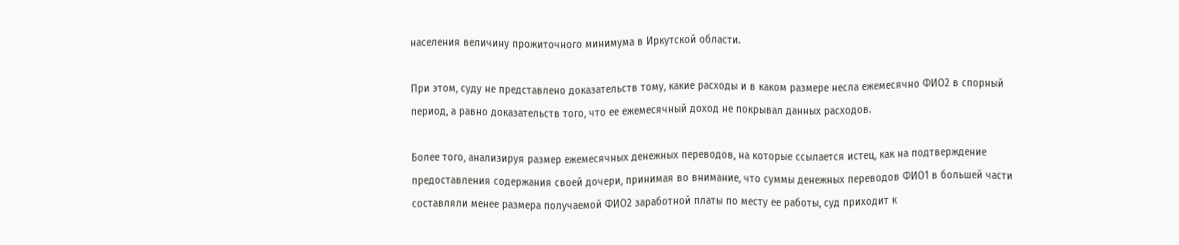населения величину прожиточного минимума в Иркутской области.

При этом, суду не представлено доказательств тому, какие расходы и в каком размере несла ежемесячно ФИО2 в спорный период, а равно доказательств того, что ее ежемесячный доход не покрывал данных расходов.

Более того, анализируя размер ежемесячных денежных переводов, на которые ссылается истец, как на подтверждение предоставления содержания своей дочери, принимая во внимание, что суммы денежных переводов ФИО1 в большей части составляли менее размера получаемой ФИО2 заработной платы по месту ее работы, суд приходит к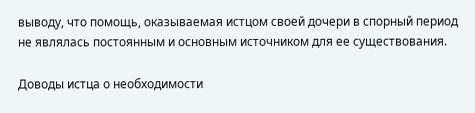выводу, что помощь, оказываемая истцом своей дочери в спорный период не являлась постоянным и основным источником для ее существования.

Доводы истца о необходимости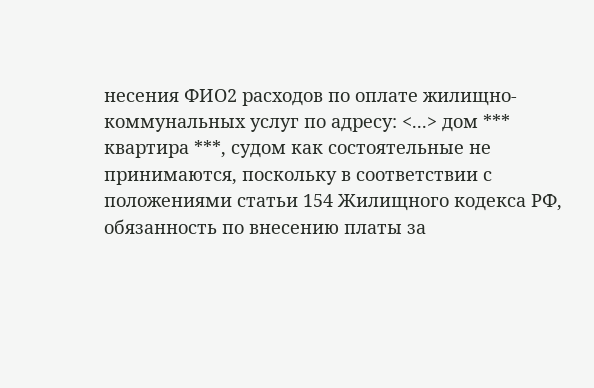несения ФИО2 расходов по оплате жилищно-коммунальных услуг по адресу: <...> дом *** квартира ***, судом как состоятельные не принимаются, поскольку в соответствии с положениями статьи 154 Жилищного кодекса РФ, обязанность по внесению платы за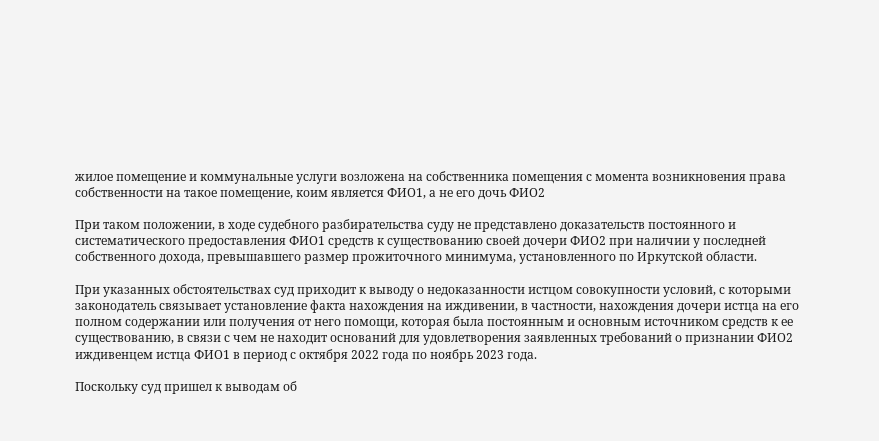жилое помещение и коммунальные услуги возложена на собственника помещения с момента возникновения права собственности на такое помещение, коим является ФИО1, а не его дочь ФИО2

При таком положении, в ходе судебного разбирательства суду не представлено доказательств постоянного и систематического предоставления ФИО1 средств к существованию своей дочери ФИО2 при наличии у последней собственного дохода, превышавшего размер прожиточного минимума, установленного по Иркутской области.

При указанных обстоятельствах суд приходит к выводу о недоказанности истцом совокупности условий, с которыми законодатель связывает установление факта нахождения на иждивении, в частности, нахождения дочери истца на его полном содержании или получения от него помощи, которая была постоянным и основным источником средств к ее существованию, в связи с чем не находит оснований для удовлетворения заявленных требований о признании ФИО2 иждивенцем истца ФИО1 в период с октября 2022 года по ноябрь 2023 года.

Поскольку суд пришел к выводам об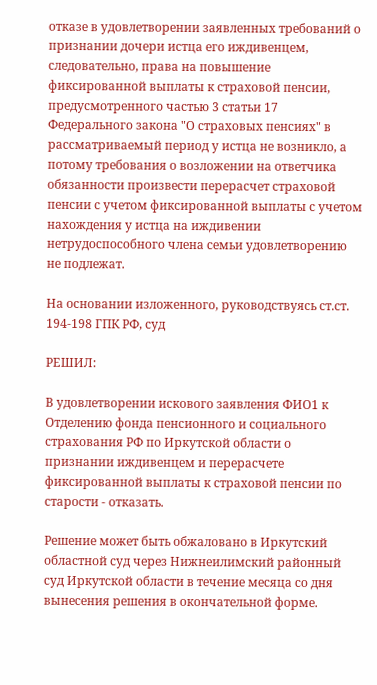отказе в удовлетворении заявленных требований о признании дочери истца его иждивенцем, следовательно, права на повышение фиксированной выплаты к страховой пенсии, предусмотренного частью 3 статьи 17 Федерального закона "О страховых пенсиях" в рассматриваемый период у истца не возникло, а потому требования о возложении на ответчика обязанности произвести перерасчет страховой пенсии с учетом фиксированной выплаты с учетом нахождения у истца на иждивении нетрудоспособного члена семьи удовлетворению не подлежат.

На основании изложенного, руководствуясь ст.ст. 194-198 ГПК РФ, суд

РЕШИЛ:

В удовлетворении искового заявления ФИО1 к Отделению фонда пенсионного и социального страхования РФ по Иркутской области о признании иждивенцем и перерасчете фиксированной выплаты к страховой пенсии по старости - отказать.

Решение может быть обжаловано в Иркутский областной суд через Нижнеилимский районный суд Иркутской области в течение месяца со дня вынесения решения в окончательной форме.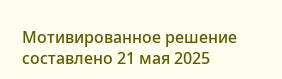Мотивированное решение составлено 21 мая 2025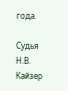года.

Судья Н.В. Кайзер